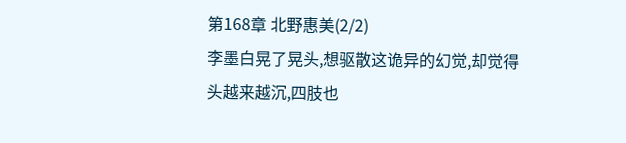第168章 北野惠美(2/2)
李墨白晃了晃头,想驱散这诡异的幻觉,却觉得头越来越沉,四肢也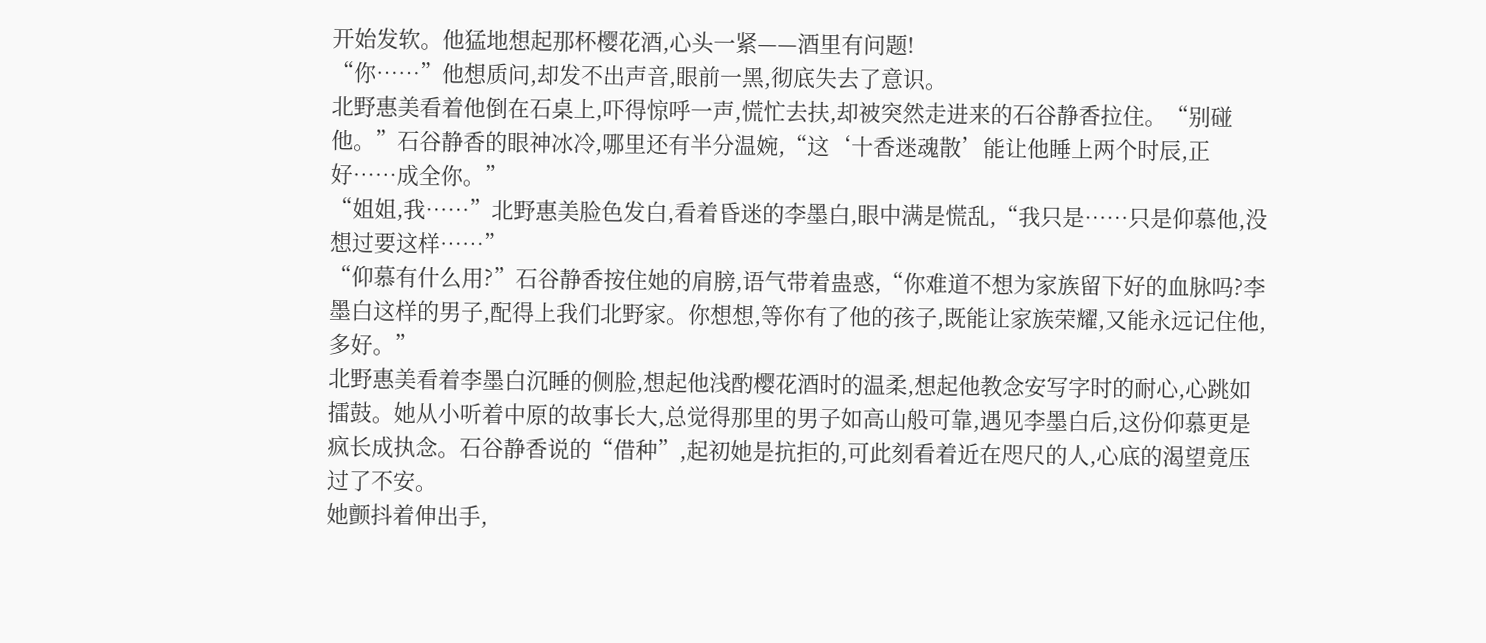开始发软。他猛地想起那杯樱花酒,心头一紧——酒里有问题!
“你……”他想质问,却发不出声音,眼前一黑,彻底失去了意识。
北野惠美看着他倒在石桌上,吓得惊呼一声,慌忙去扶,却被突然走进来的石谷静香拉住。“别碰他。”石谷静香的眼神冰冷,哪里还有半分温婉,“这‘十香迷魂散’能让他睡上两个时辰,正好……成全你。”
“姐姐,我……”北野惠美脸色发白,看着昏迷的李墨白,眼中满是慌乱,“我只是……只是仰慕他,没想过要这样……”
“仰慕有什么用?”石谷静香按住她的肩膀,语气带着蛊惑,“你难道不想为家族留下好的血脉吗?李墨白这样的男子,配得上我们北野家。你想想,等你有了他的孩子,既能让家族荣耀,又能永远记住他,多好。”
北野惠美看着李墨白沉睡的侧脸,想起他浅酌樱花酒时的温柔,想起他教念安写字时的耐心,心跳如擂鼓。她从小听着中原的故事长大,总觉得那里的男子如高山般可靠,遇见李墨白后,这份仰慕更是疯长成执念。石谷静香说的“借种”,起初她是抗拒的,可此刻看着近在咫尺的人,心底的渴望竟压过了不安。
她颤抖着伸出手,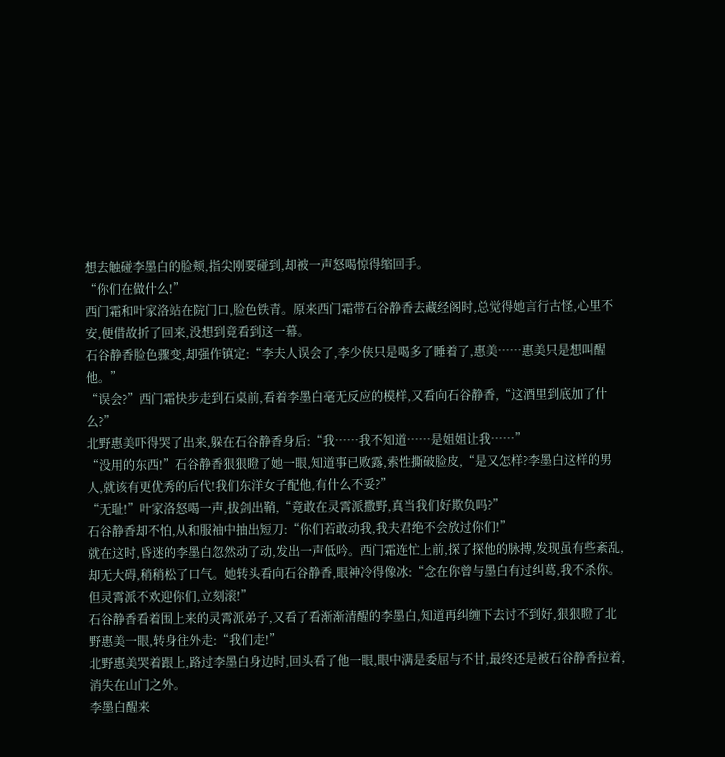想去触碰李墨白的脸颊,指尖刚要碰到,却被一声怒喝惊得缩回手。
“你们在做什么!”
西门霜和叶家洛站在院门口,脸色铁青。原来西门霜带石谷静香去藏经阁时,总觉得她言行古怪,心里不安,便借故折了回来,没想到竟看到这一幕。
石谷静香脸色骤变,却强作镇定:“李夫人误会了,李少侠只是喝多了睡着了,惠美……惠美只是想叫醒他。”
“误会?”西门霜快步走到石桌前,看着李墨白毫无反应的模样,又看向石谷静香,“这酒里到底加了什么?”
北野惠美吓得哭了出来,躲在石谷静香身后:“我……我不知道……是姐姐让我……”
“没用的东西!”石谷静香狠狠瞪了她一眼,知道事已败露,索性撕破脸皮,“是又怎样?李墨白这样的男人,就该有更优秀的后代!我们东洋女子配他,有什么不妥?”
“无耻!”叶家洛怒喝一声,拔剑出鞘,“竟敢在灵霄派撒野,真当我们好欺负吗?”
石谷静香却不怕,从和服袖中抽出短刀:“你们若敢动我,我夫君绝不会放过你们!”
就在这时,昏迷的李墨白忽然动了动,发出一声低吟。西门霜连忙上前,探了探他的脉搏,发现虽有些紊乱,却无大碍,稍稍松了口气。她转头看向石谷静香,眼神冷得像冰:“念在你曾与墨白有过纠葛,我不杀你。但灵霄派不欢迎你们,立刻滚!”
石谷静香看着围上来的灵霄派弟子,又看了看渐渐清醒的李墨白,知道再纠缠下去讨不到好,狠狠瞪了北野惠美一眼,转身往外走:“我们走!”
北野惠美哭着跟上,路过李墨白身边时,回头看了他一眼,眼中满是委屈与不甘,最终还是被石谷静香拉着,消失在山门之外。
李墨白醒来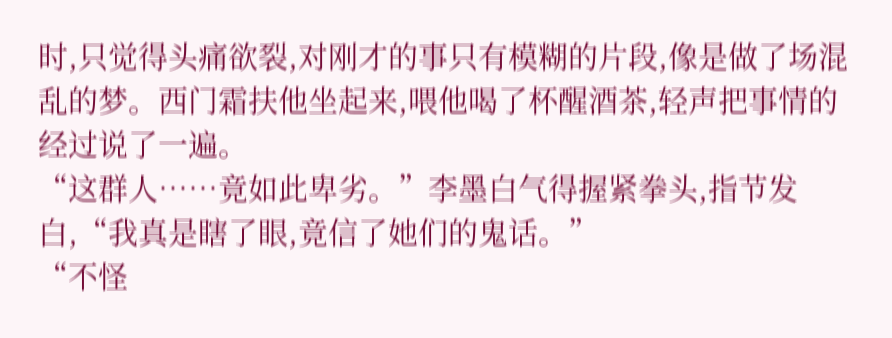时,只觉得头痛欲裂,对刚才的事只有模糊的片段,像是做了场混乱的梦。西门霜扶他坐起来,喂他喝了杯醒酒茶,轻声把事情的经过说了一遍。
“这群人……竟如此卑劣。”李墨白气得握紧拳头,指节发白,“我真是瞎了眼,竟信了她们的鬼话。”
“不怪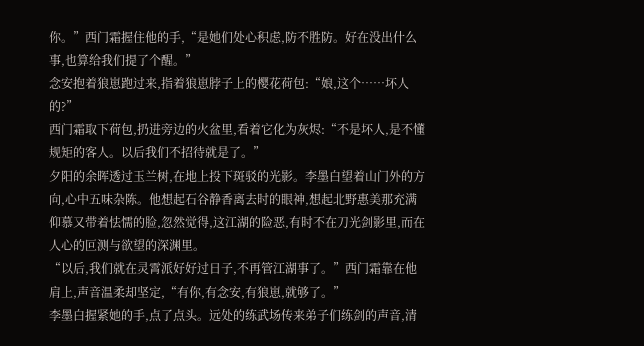你。”西门霜握住他的手,“是她们处心积虑,防不胜防。好在没出什么事,也算给我们提了个醒。”
念安抱着狼崽跑过来,指着狼崽脖子上的樱花荷包:“娘,这个……坏人的?”
西门霜取下荷包,扔进旁边的火盆里,看着它化为灰烬:“不是坏人,是不懂规矩的客人。以后我们不招待就是了。”
夕阳的余晖透过玉兰树,在地上投下斑驳的光影。李墨白望着山门外的方向,心中五味杂陈。他想起石谷静香离去时的眼神,想起北野惠美那充满仰慕又带着怯懦的脸,忽然觉得,这江湖的险恶,有时不在刀光剑影里,而在人心的叵测与欲望的深渊里。
“以后,我们就在灵霄派好好过日子,不再管江湖事了。”西门霜靠在他肩上,声音温柔却坚定,“有你,有念安,有狼崽,就够了。”
李墨白握紧她的手,点了点头。远处的练武场传来弟子们练剑的声音,清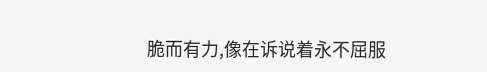脆而有力,像在诉说着永不屈服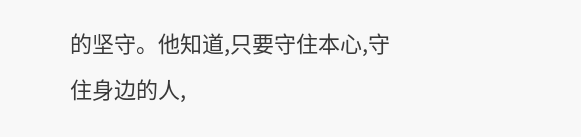的坚守。他知道,只要守住本心,守住身边的人,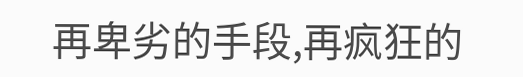再卑劣的手段,再疯狂的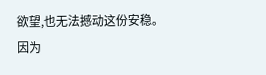欲望,也无法撼动这份安稳。
因为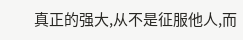真正的强大,从不是征服他人,而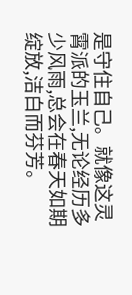是守住自己。就像这灵霄派的玉兰,无论经历多少风雨,总会在春天如期绽放,洁白而芬芳。